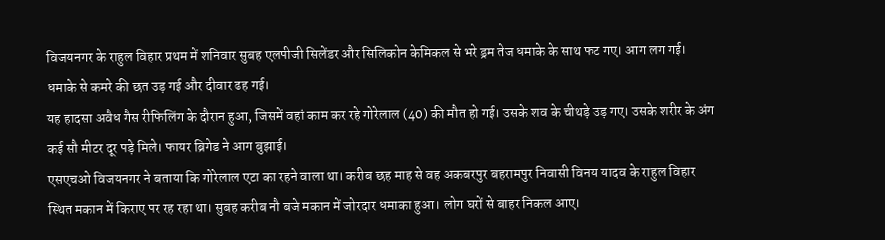विजयनगर के राहुल विहार प्रथम में शनिवार सुबह एलपीजी सिलेंडर और सिलिकोन केमिकल से भरे ड्रम तेज धमाके के साथ फट गए। आग लग गई। धमाके से कमरे की छत उड़ गई और दीवार ढह गई।
यह हादसा अवैध गैस रीफिलिंग के दौरान हुआ, जिसमें वहां काम कर रहे गोरेलाल (40) की मौत हो गई। उसके शव के चीथड़े उड़ गए। उसके शरीर के अंग कई सौ मीटर दूर पड़े मिले। फायर ब्रिगेड ने आग बुझाई।
एसएचओ विजयनगर ने बताया कि गोरेलाल एटा का रहने वाला था। करीब छह माह से वह अकबरपुर बहरामपुर निवासी विनय यादव के राहुल विहार स्थित मकान में किराए पर रह रहा था। सुबह करीब नौ बजे मकान में जोरदार धमाका हुआ। लोग घरों से बाहर निकल आए।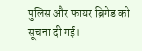पुलिस और फायर ब्रिगेड को सूचना दी गई।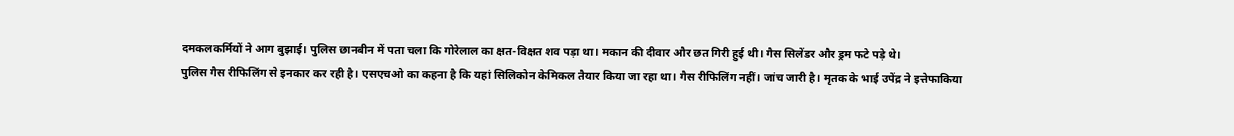दमकलकर्मियों ने आग बुझाई। पुलिस छानबीन में पता चला कि गोरेलाल का क्षत-विक्षत शव पड़ा था। मकान की दीवार और छत गिरी हुई थी। गैस सिलेंडर और ड्रम फटे पड़े थे।
पुलिस गैस रीफिलिंग से इनकार कर रही है। एसएचओ का कहना है कि यहां सिलिकोन केमिकल तैयार किया जा रहा था। गैस रीफिलिंग नहीं। जांच जारी है। मृतक के भाई उपेंद्र ने इत्तेफाकिया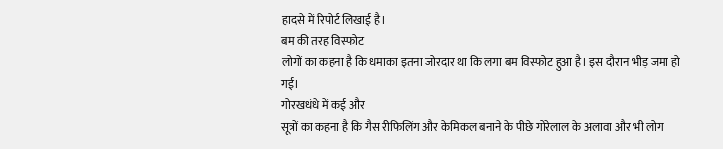हादसे में रिपोर्ट लिखाई है।
बम की तरह विस्फोट
लोगों का कहना है कि धमाका इतना जोरदार था कि लगा बम विस्फोट हुआ है। इस दौरान भीड़ जमा हो गई।
गोरखधंधे में कई और
सूत्रों का कहना है कि गैस रीफिलिंग और केमिकल बनाने के पीछे गोरेलाल के अलावा और भी लोग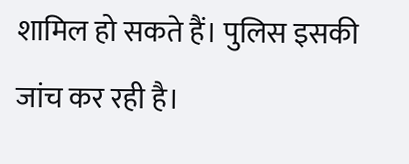शामिल हो सकते हैं। पुलिस इसकी जांच कर रही है।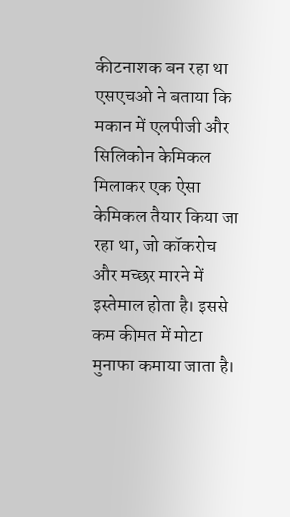कीटनाशक बन रहा था
एसएचओ ने बताया कि मकान में एलपीजी और सिलिकोन केमिकल मिलाकर एक ऐसा केमिकल तैयार किया जा रहा था, जो कॉकरोच और मच्छर मारने में इस्तेमाल होता है। इससे कम कीमत में मोटा मुनाफा कमाया जाता है।